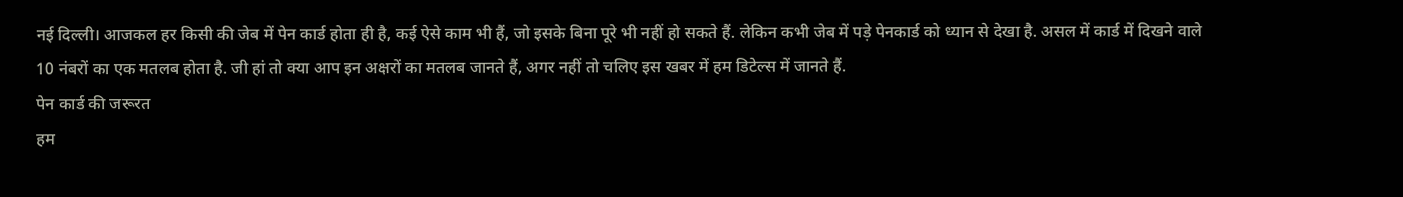नई दिल्ली। आजकल हर किसी की जेब में पेन कार्ड होता ही है, कई ऐसे काम भी हैं, जो इसके बिना पूरे भी नहीं हो सकते हैं. लेकिन कभी जेब में पड़े पेनकार्ड को ध्यान से देखा है. असल में कार्ड में दिखने वाले 10 नंबरों का एक मतलब होता है. जी हां तो क्या आप इन अक्षरों का मतलब जानते हैं, अगर नहीं तो चलिए इस खबर में हम डिटेल्स में जानते हैं.
पेन कार्ड की जरूरत
हम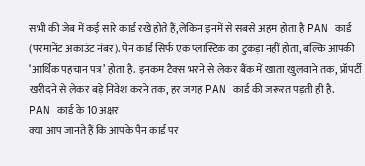सभी की जेब में कई सारे कार्ड रखे होते हैं,लेकिन इनमें से सबसे अहम होता है PAN कार्ड (परमानेंट अकाउंट नंबर). पेन कार्ड सिर्फ एक प्लास्टिक का टुकड़ा नहीं होता, बल्कि आपकी ‘आर्थिक पहचान पत्र’ होता है. इनकम टैक्स भरने से लेकर बैंक में खाता खुलवाने तक, प्रॉपर्टी खरीदने से लेकर बड़े निवेश करने तक, हर जगह PAN कार्ड की जरूरत पड़ती ही है.
PAN कार्ड के 10 अक्षर
क्या आप जानते हैं कि आपके पैन कार्ड पर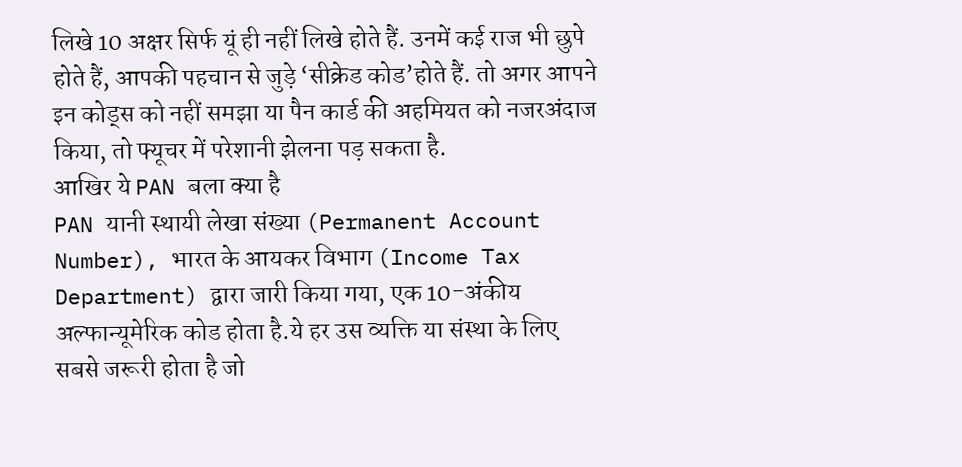लिखे 10 अक्षर सिर्फ यूं ही नहीं लिखे होते हैं. उनमें कई राज भी छुपे होते हैं, आपकी पहचान से जुड़े ‘सीक्रेड कोड’होते हैं. तो अगर आपने इन कोड्स को नहीं समझा या पैन कार्ड की अहमियत को नजरअंदाज किया, तो फ्यूचर में परेशानी झेलना पड़ सकता है.
आखिर ये PAN बला क्या है
PAN यानी स्थायी लेखा संख्या (Permanent Account Number), भारत के आयकर विभाग (Income Tax Department) द्वारा जारी किया गया, एक 10-अंकीय अल्फान्यूमेरिक कोड होता है.ये हर उस व्यक्ति या संस्था के लिए सबसे जरूरी होता है जो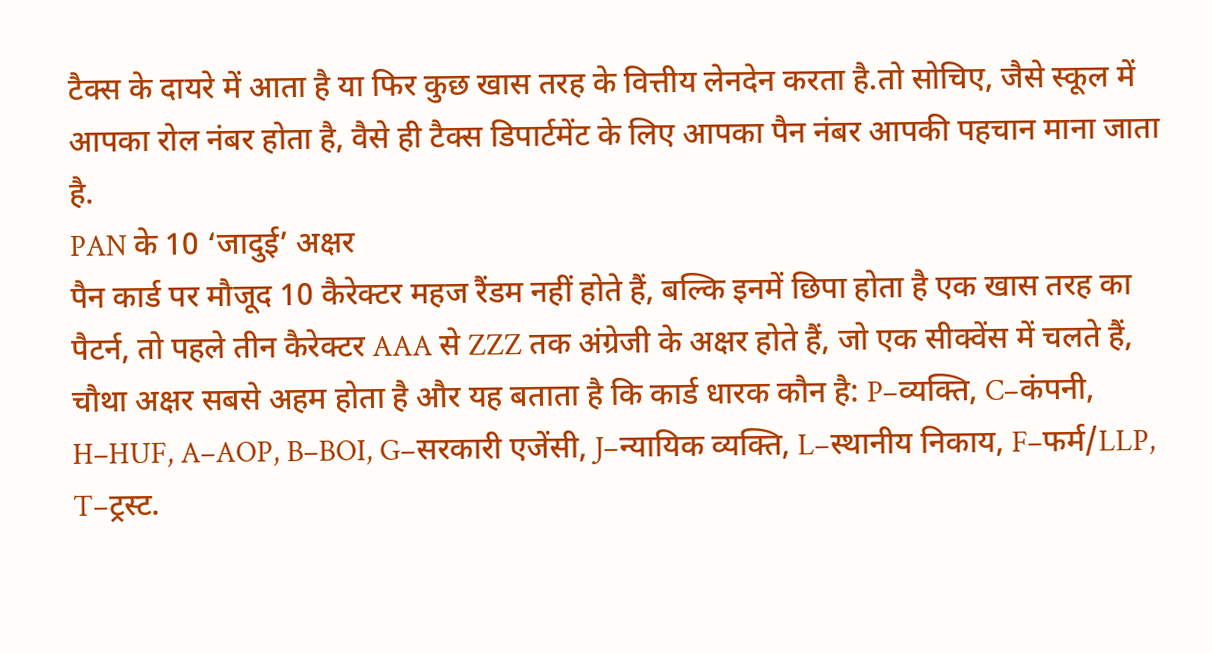टैक्स के दायरे में आता है या फिर कुछ खास तरह के वित्तीय लेनदेन करता है.तो सोचिए, जैसे स्कूल में आपका रोल नंबर होता है, वैसे ही टैक्स डिपार्टमेंट के लिए आपका पैन नंबर आपकी पहचान माना जाता है.
PAN के 10 ‘जादुई’ अक्षर
पैन कार्ड पर मौजूद 10 कैरेक्टर महज रैंडम नहीं होते हैं, बल्कि इनमें छिपा होता है एक खास तरह का पैटर्न, तो पहले तीन कैरेक्टर AAA से ZZZ तक अंग्रेजी के अक्षर होते हैं, जो एक सीक्वेंस में चलते हैं, चौथा अक्षर सबसे अहम होता है और यह बताता है कि कार्ड धारक कौन है: P–व्यक्ति, C–कंपनी, H–HUF, A–AOP, B–BOI, G–सरकारी एजेंसी, J–न्यायिक व्यक्ति, L–स्थानीय निकाय, F–फर्म/LLP, T–ट्रस्ट.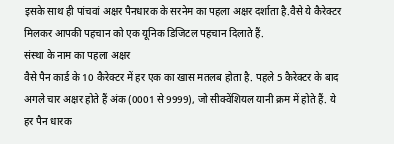इसके साथ ही पांचवां अक्षर पैनधारक के सरनेम का पहला अक्षर दर्शाता है.वैसे ये कैरेक्टर मिलकर आपकी पहचान को एक यूनिक डिजिटल पहचान दिलाते हैं.
संस्था के नाम का पहला अक्षर
वैसे पैन कार्ड के 10 कैरेक्टर में हर एक का खास मतलब होता है. पहले 5 कैरेक्टर के बाद अगले चार अक्षर होते हैं अंक (0001 से 9999), जो सीक्वेंशियल यानी क्रम में होते हैं. ये हर पैन धारक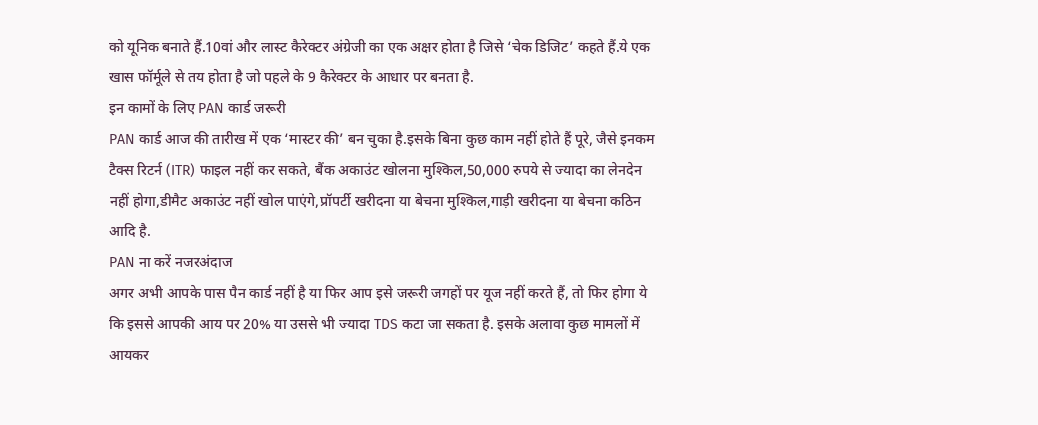को यूनिक बनाते हैं.10वां और लास्ट कैरेक्टर अंग्रेजी का एक अक्षर होता है जिसे ‘चेक डिजिट’ कहते हैं.ये एक खास फॉर्मूले से तय होता है जो पहले के 9 कैरेक्टर के आधार पर बनता है.
इन कामों के लिए PAN कार्ड जरूरी
PAN कार्ड आज की तारीख में एक ‘मास्टर की’ बन चुका है.इसके बिना कुछ काम नहीं होते हैं पूरे, जैसे इनकम टैक्स रिटर्न (ITR) फाइल नहीं कर सकते, बैंक अकाउंट खोलना मुश्किल,50,000 रुपये से ज्यादा का लेनदेन नहीं होगा,डीमैट अकाउंट नहीं खोल पाएंगे,प्रॉपर्टी खरीदना या बेचना मुश्किल,गाड़ी खरीदना या बेचना कठिन आदि है.
PAN ना करें नजरअंदाज
अगर अभी आपके पास पैन कार्ड नहीं है या फिर आप इसे जरूरी जगहों पर यूज नहीं करते हैं, तो फिर होगा ये कि इससे आपकी आय पर 20% या उससे भी ज्यादा TDS कटा जा सकता है. इसके अलावा कुछ मामलों में आयकर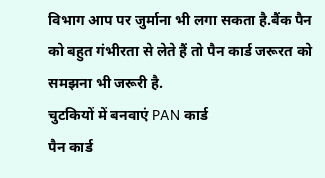विभाग आप पर जुर्माना भी लगा सकता है.बैंक पैन को बहुत गंभीरता से लेते हैं तो पैन कार्ड जरूरत को समझना भी जरूरी है.
चुटकियों में बनवाएं PAN कार्ड
पैन कार्ड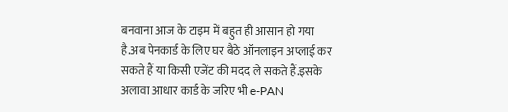बनवाना आज के टाइम में बहुत ही आसान हो गया है.अब पेनकार्ड के लिए घर बैठे ऑनलाइन अप्लाई कर सकते हैं या किसी एजेंट की मदद ले सकते हैं.इसके अलावा आधार कार्ड के जरिए भी e-PAN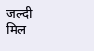जल्दी मिल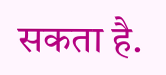सकता है.